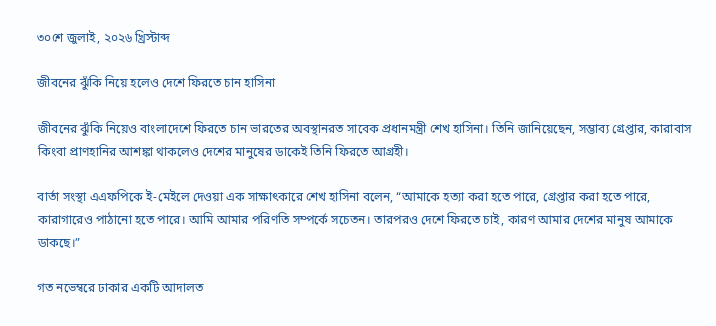৩০শে জুলাই, ২০২৬ খ্রিস্টাব্দ

জীবনের ঝুঁকি নিয়ে হলেও দেশে ফিরতে চান হাসিনা

জীবনের ঝুঁকি নিয়েও বাংলাদেশে ফিরতে চান ভারতের অবস্থানরত সাবেক প্রধানমন্ত্রী শেখ হাসিনা। তিনি জানিয়েছেন, সম্ভাব্য গ্রেপ্তার, কারাবাস কিংবা প্রাণহানির আশঙ্কা থাকলেও দেশের মানুষের ডাকেই তিনি ফিরতে আগ্রহী।

বার্তা সংস্থা এএফপিকে ই-মেইলে দেওয়া এক সাক্ষাৎকারে শেখ হাসিনা বলেন, “আমাকে হত্যা করা হতে পারে, গ্রেপ্তার করা হতে পারে, কারাগারেও পাঠানো হতে পারে। আমি আমার পরিণতি সম্পর্কে সচেতন। তারপরও দেশে ফিরতে চাই, কারণ আমার দেশের মানুষ আমাকে ডাকছে।”

গত নভেম্বরে ঢাকার একটি আদালত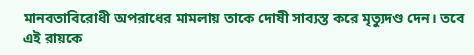মানবতাবিরোধী অপরাধের মামলায় তাকে দোষী সাব্যস্ত করে মৃত্যুদণ্ড দেন। তবে এই রায়কে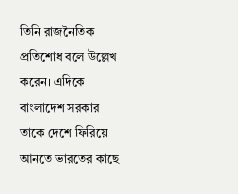তিনি রাজনৈতিক প্রতিশোধ বলে উল্লেখ করেন। এদিকে বাংলাদেশ সরকার তাকে দেশে ফিরিয়ে আনতে ভারতের কাছে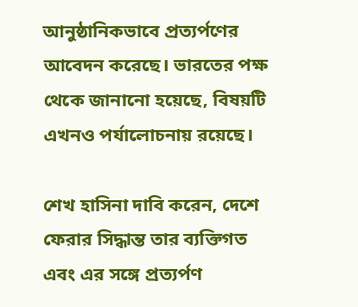আনুষ্ঠানিকভাবে প্রত্যর্পণের আবেদন করেছে। ভারতের পক্ষ থেকে জানানো হয়েছে, বিষয়টি এখনও পর্যালোচনায় রয়েছে।

শেখ হাসিনা দাবি করেন, দেশে ফেরার সিদ্ধান্ত তার ব্যক্তিগত এবং এর সঙ্গে প্রত্যর্পণ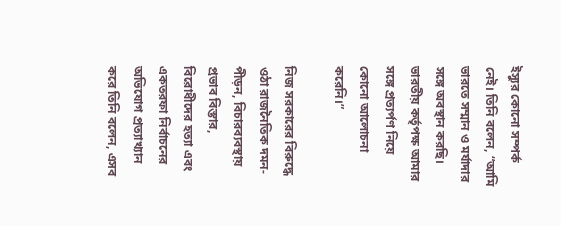ইস্যুর কোনো সম্পর্ক নেই। তিনি বলেন, “আমি ভারতে সম্মান ও মর্যাদার সঙ্গে অবস্থান করছি। ভারতীয় কর্তৃপক্ষ আমার সঙ্গে প্রত্যর্পণ নিয়ে কোনো আলোচনা করেনি।”

নিজ সরকারের বিরুদ্ধে ওঠা রাজনৈতিক দমন-পীড়ন, বিচারব্যবস্থায় প্রভাব বিস্তার, বিরোধীদের হত্যা এবং একতরফা নির্বাচনের অভিযোগ প্রত্যাখ্যান করে তিনি বলেন, এসব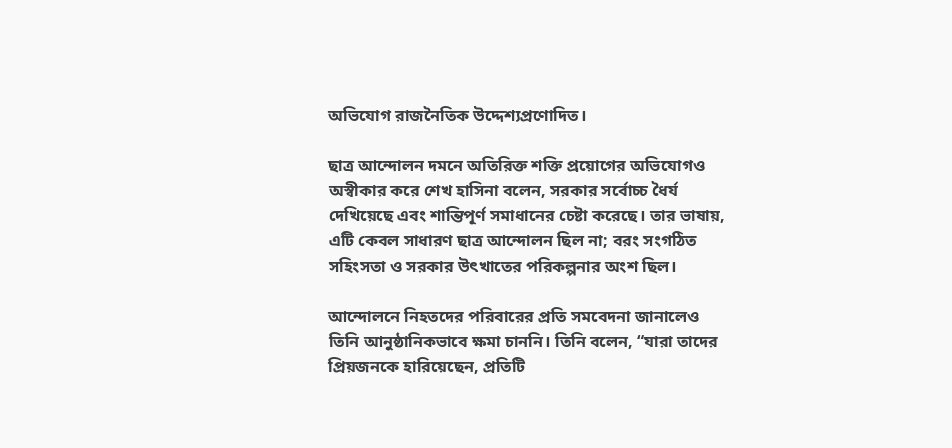অভিযোগ রাজনৈতিক উদ্দেশ্যপ্রণোদিত।

ছাত্র আন্দোলন দমনে অতিরিক্ত শক্তি প্রয়োগের অভিযোগও অস্বীকার করে শেখ হাসিনা বলেন, সরকার সর্বোচ্চ ধৈর্য দেখিয়েছে এবং শান্তিপূর্ণ সমাধানের চেষ্টা করেছে। তার ভাষায়, এটি কেবল সাধারণ ছাত্র আন্দোলন ছিল না; বরং সংগঠিত সহিংসতা ও সরকার উৎখাতের পরিকল্পনার অংশ ছিল।

আন্দোলনে নিহতদের পরিবারের প্রতি সমবেদনা জানালেও তিনি আনুষ্ঠানিকভাবে ক্ষমা চাননি। তিনি বলেন, “যারা তাদের প্রিয়জনকে হারিয়েছেন, প্রতিটি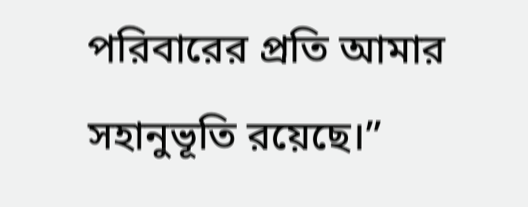পরিবারের প্রতি আমার সহানুভূতি রয়েছে।”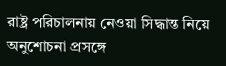রাষ্ট্র পরিচালনায় নেওয়া সিদ্ধান্ত নিয়ে অনুশোচনা প্রসঙ্গে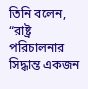তিনি বলেন, “রাষ্ট্র পরিচালনার সিদ্ধান্ত একজন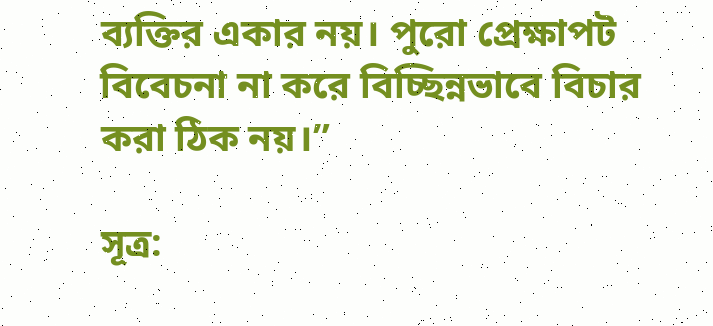ব্যক্তির একার নয়। পুরো প্রেক্ষাপট বিবেচনা না করে বিচ্ছিন্নভাবে বিচার করা ঠিক নয়।”

সূত্র: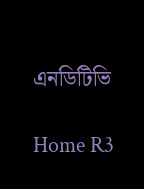এনডিটিভি

Home R3